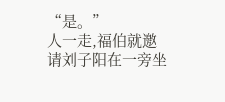“是。”
人一走,福伯就邀请刘子阳在一旁坐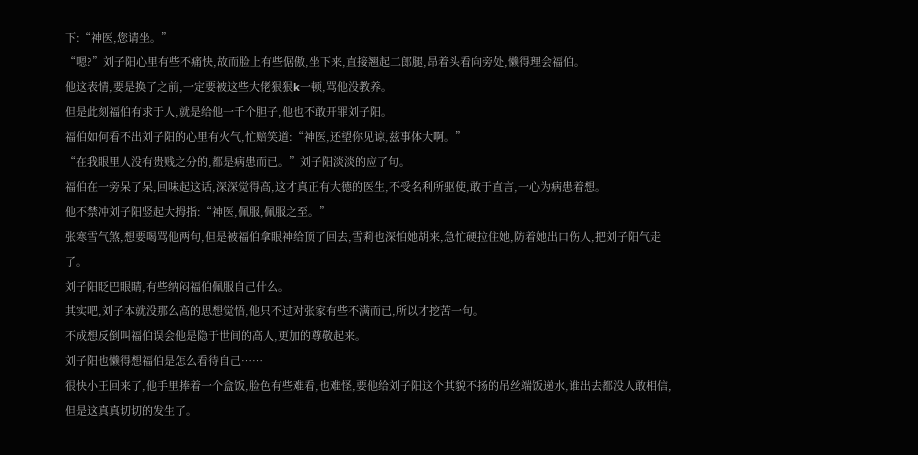下:“神医,您请坐。”
“嗯?”刘子阳心里有些不痛快,故而脸上有些倨傲,坐下来,直接翘起二郎腿,昂着头看向旁处,懒得理会福伯。
他这表情,要是换了之前,一定要被这些大佬狠狠k一顿,骂他没教养。
但是此刻福伯有求于人,就是给他一千个胆子,他也不敢开罪刘子阳。
福伯如何看不出刘子阳的心里有火气,忙赔笑道:“神医,还望你见谅,兹事体大啊。”
“在我眼里人没有贵贱之分的,都是病患而已。”刘子阳淡淡的应了句。
福伯在一旁呆了呆,回味起这话,深深觉得高,这才真正有大德的医生,不受名利所驱使,敢于直言,一心为病患着想。
他不禁冲刘子阳竖起大拇指:“神医,佩服,佩服之至。”
张寒雪气煞,想要喝骂他两句,但是被福伯拿眼神给顶了回去,雪莉也深怕她胡来,急忙硬拉住她,防着她出口伤人,把刘子阳气走了。
刘子阳眨巴眼睛,有些纳闷福伯佩服自己什么。
其实吧,刘子本就没那么高的思想觉悟,他只不过对张家有些不满而已,所以才挖苦一句。
不成想反倒叫福伯误会他是隐于世间的高人,更加的尊敬起来。
刘子阳也懒得想福伯是怎么看待自己……
很快小王回来了,他手里捧着一个盒饭,脸色有些难看,也难怪,要他给刘子阳这个其貌不扬的吊丝端饭递水,谁出去都没人敢相信,但是这真真切切的发生了。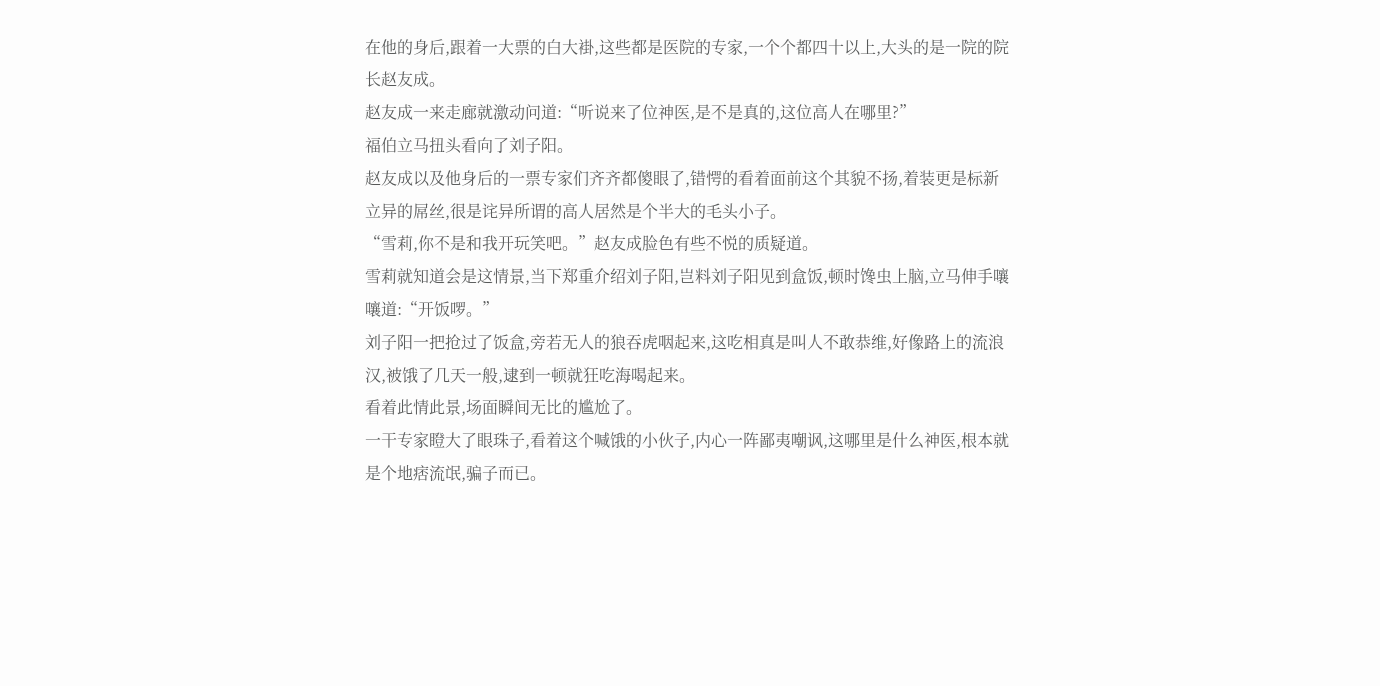在他的身后,跟着一大票的白大褂,这些都是医院的专家,一个个都四十以上,大头的是一院的院长赵友成。
赵友成一来走廊就激动问道:“听说来了位神医,是不是真的,这位高人在哪里?”
福伯立马扭头看向了刘子阳。
赵友成以及他身后的一票专家们齐齐都傻眼了,错愕的看着面前这个其貌不扬,着装更是标新立异的屌丝,很是诧异所谓的高人居然是个半大的毛头小子。
“雪莉,你不是和我开玩笑吧。”赵友成脸色有些不悦的质疑道。
雪莉就知道会是这情景,当下郑重介绍刘子阳,岂料刘子阳见到盒饭,顿时馋虫上脑,立马伸手嚷嚷道:“开饭啰。”
刘子阳一把抢过了饭盒,旁若无人的狼吞虎咽起来,这吃相真是叫人不敢恭维,好像路上的流浪汉,被饿了几天一般,逮到一顿就狂吃海喝起来。
看着此情此景,场面瞬间无比的尴尬了。
一干专家瞪大了眼珠子,看着这个喊饿的小伙子,内心一阵鄙夷嘲讽,这哪里是什么神医,根本就是个地痞流氓,骗子而已。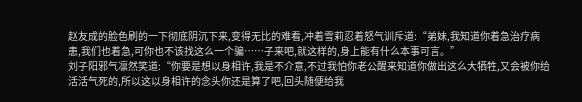赵友成的脸色刷的一下彻底阴沉下来,变得无比的难看,冲着雪莉忍着怒气训斥道:“弟妹,我知道你着急治疗病患,我们也着急,可你也不该找这么一个骗……子来吧,就这样的,身上能有什么本事可言。”
刘子阳邪气凛然笑道:“你要是想以身相许,我是不介意,不过我怕你老公醒来知道你做出这么大牺牲,又会被你给活活气死的,所以这以身相许的念头你还是算了吧,回头随便给我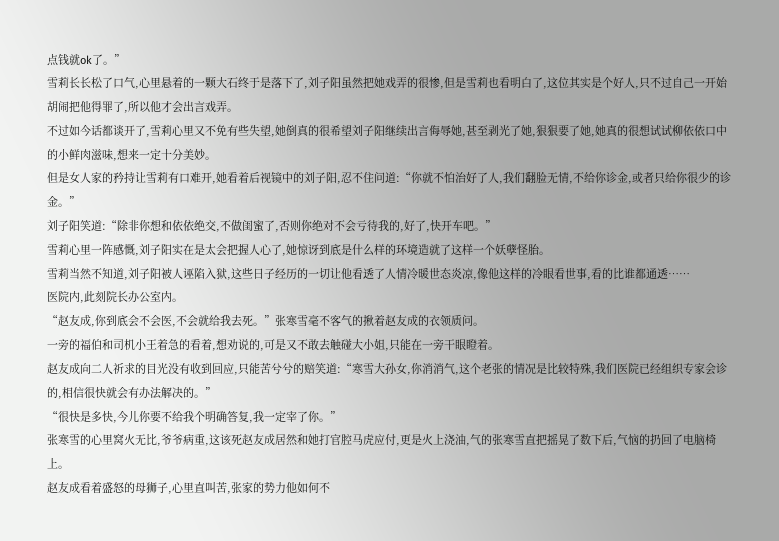点钱就ok了。”
雪莉长长松了口气,心里悬着的一颗大石终于是落下了,刘子阳虽然把她戏弄的很惨,但是雪莉也看明白了,这位其实是个好人,只不过自己一开始胡闹把他得罪了,所以他才会出言戏弄。
不过如今话都谈开了,雪莉心里又不免有些失望,她倒真的很希望刘子阳继续出言侮辱她,甚至剥光了她,狠狠要了她,她真的很想试试柳依依口中的小鲜肉滋味,想来一定十分美妙。
但是女人家的矜持让雪莉有口难开,她看着后视镜中的刘子阳,忍不住问道:“你就不怕治好了人,我们翻脸无情,不给你诊金,或者只给你很少的诊金。”
刘子阳笑道:“除非你想和依依绝交,不做闺蜜了,否则你绝对不会亏待我的,好了,快开车吧。”
雪莉心里一阵感慨,刘子阳实在是太会把握人心了,她惊讶到底是什么样的环境造就了这样一个妖孽怪胎。
雪莉当然不知道,刘子阳被人诬陷入狱,这些日子经历的一切让他看透了人情冷暖世态炎凉,像他这样的冷眼看世事,看的比谁都通透……
医院内,此刻院长办公室内。
“赵友成,你到底会不会医,不会就给我去死。”张寒雪毫不客气的揪着赵友成的衣领质问。
一旁的福伯和司机小王着急的看着,想劝说的,可是又不敢去触碰大小姐,只能在一旁干眼瞪着。
赵友成向二人祈求的目光没有收到回应,只能苦兮兮的赔笑道:“寒雪大孙女,你消消气,这个老张的情况是比较特殊,我们医院已经组织专家会诊的,相信很快就会有办法解决的。”
“很快是多快,今儿你要不给我个明确答复,我一定宰了你。”
张寒雪的心里窝火无比,爷爷病重,这该死赵友成居然和她打官腔马虎应付,更是火上浇油,气的张寒雪直把摇晃了数下后,气恼的扔回了电脑椅上。
赵友成看着盛怒的母狮子,心里直叫苦,张家的势力他如何不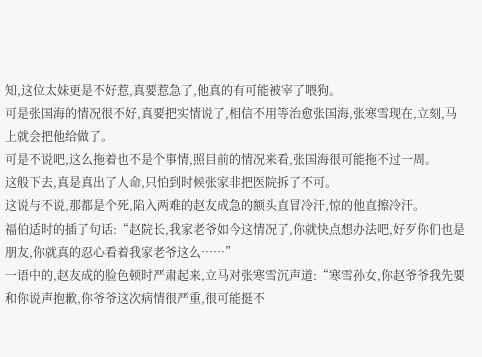知,这位太妹更是不好惹,真要惹急了,他真的有可能被宰了喂狗。
可是张国海的情况很不好,真要把实情说了,相信不用等治愈张国海,张寒雪现在,立刻,马上就会把他给做了。
可是不说吧,这么拖着也不是个事情,照目前的情况来看,张国海很可能拖不过一周。
这般下去,真是真出了人命,只怕到时候张家非把医院拆了不可。
这说与不说,那都是个死,陷入两难的赵友成急的额头直冒冷汗,惊的他直擦冷汗。
福伯适时的插了句话:“赵院长,我家老爷如今这情况了,你就快点想办法吧,好歹你们也是朋友,你就真的忍心看着我家老爷这么……”
一语中的,赵友成的脸色顿时严肃起来,立马对张寒雪沉声道:“寒雪孙女,你赵爷爷我先要和你说声抱歉,你爷爷这次病情很严重,很可能挺不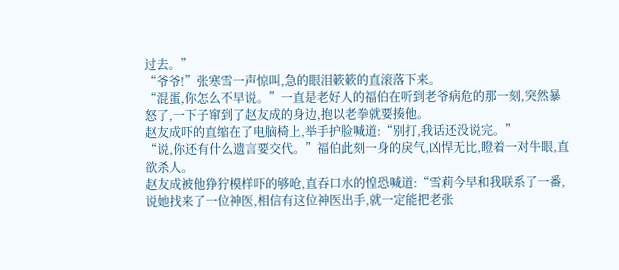过去。”
“爷爷!”张寒雪一声惊叫,急的眼泪簌簌的直滚落下来。
“混蛋,你怎么不早说。”一直是老好人的福伯在听到老爷病危的那一刻,突然暴怒了,一下子窜到了赵友成的身边,抱以老拳就要揍他。
赵友成吓的直缩在了电脑椅上,举手护脸喊道:“别打,我话还没说完。”
“说,你还有什么遗言要交代。”福伯此刻一身的戾气,凶悍无比,瞪着一对牛眼,直欲杀人。
赵友成被他狰狞模样吓的够呛,直吞口水的惶恐喊道:“雪莉今早和我联系了一番,说她找来了一位神医,相信有这位神医出手,就一定能把老张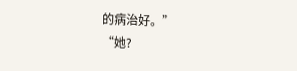的病治好。”
“她?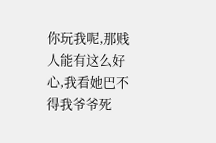你玩我呢,那贱人能有这么好心,我看她巴不得我爷爷死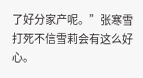了好分家产呢。”张寒雪打死不信雪莉会有这么好心。